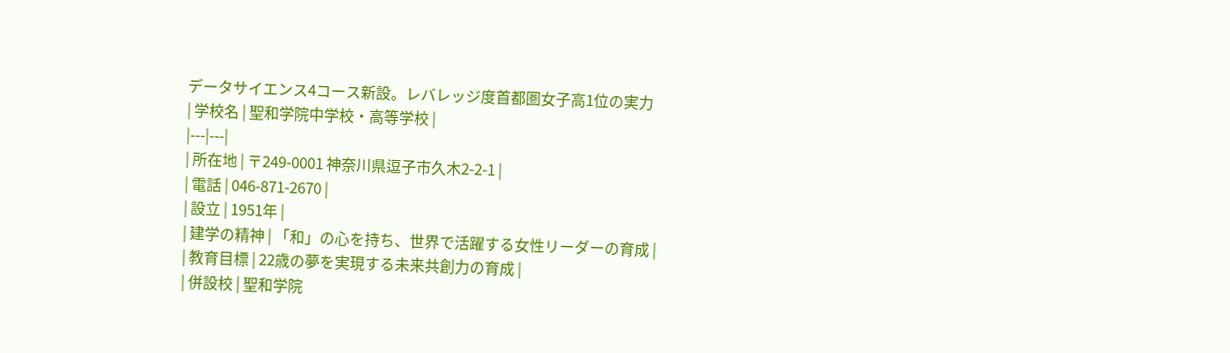データサイエンス4コース新設。レバレッジ度首都圏女子高1位の実力
| 学校名 | 聖和学院中学校・高等学校 |
|---|---|
| 所在地 | 〒249-0001 神奈川県逗子市久木2-2-1 |
| 電話 | 046-871-2670 |
| 設立 | 1951年 |
| 建学の精神 | 「和」の心を持ち、世界で活躍する女性リーダーの育成 |
| 教育目標 | 22歳の夢を実現する未来共創力の育成 |
| 併設校 | 聖和学院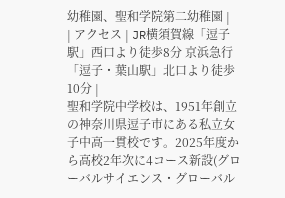幼稚園、聖和学院第二幼稚園 |
| アクセス | JR横須賀線「逗子駅」西口より徒歩8分 京浜急行「逗子・葉山駅」北口より徒歩10分 |
聖和学院中学校は、1951年創立の神奈川県逗子市にある私立女子中高一貫校です。2025年度から高校2年次に4コース新設(グローバルサイエンス・グローバル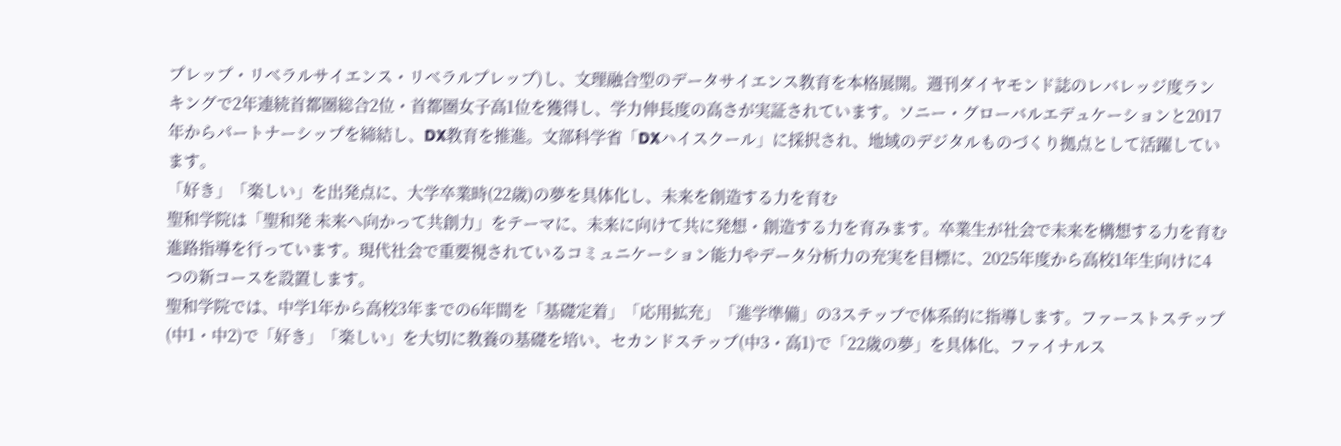プレップ・リベラルサイエンス・リベラルプレップ)し、文理融合型のデータサイエンス教育を本格展開。週刊ダイヤモンド誌のレバレッジ度ランキングで2年連続首都圏総合2位・首都圏女子高1位を獲得し、学力伸長度の高さが実証されています。ソニー・グローバルエデュケーションと2017年からパートナーシップを締結し、DX教育を推進。文部科学省「DXハイスクール」に採択され、地域のデジタルものづくり拠点として活躍しています。
「好き」「楽しい」を出発点に、大学卒業時(22歳)の夢を具体化し、未来を創造する力を育む
聖和学院は「聖和発 未来へ向かって共創力」をテーマに、未来に向けて共に発想・創造する力を育みます。卒業生が社会で未来を構想する力を育む進路指導を行っています。現代社会で重要視されているコミュニケーション能力やデータ分析力の充実を目標に、2025年度から高校1年生向けに4つの新コースを設置します。
聖和学院では、中学1年から高校3年までの6年間を「基礎定着」「応用拡充」「進学準備」の3ステップで体系的に指導します。ファーストステップ(中1・中2)で「好き」「楽しい」を大切に教養の基礎を培い、セカンドステップ(中3・高1)で「22歳の夢」を具体化、ファイナルス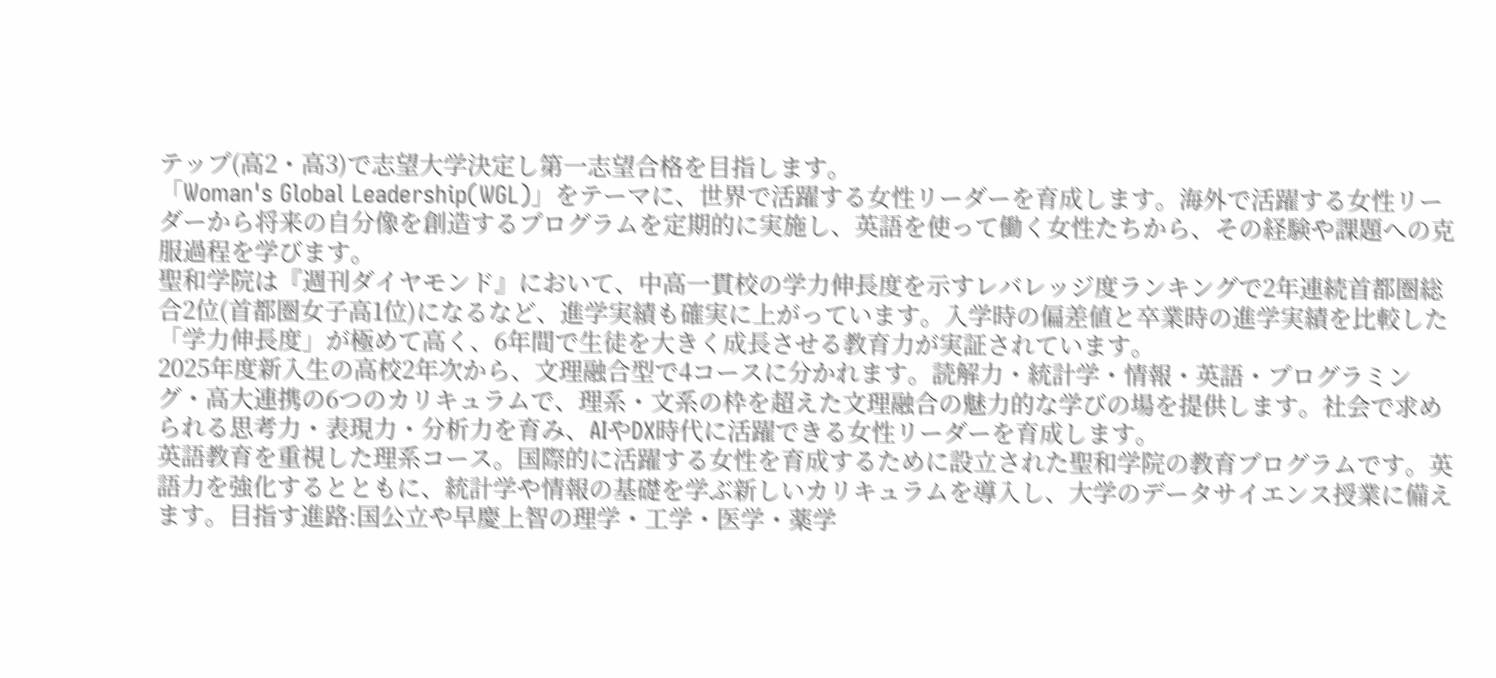テップ(高2・高3)で志望大学決定し第一志望合格を目指します。
「Woman's Global Leadership(WGL)」をテーマに、世界で活躍する女性リーダーを育成します。海外で活躍する女性リーダーから将来の自分像を創造するプログラムを定期的に実施し、英語を使って働く女性たちから、その経験や課題への克服過程を学びます。
聖和学院は『週刊ダイヤモンド』において、中高一貫校の学力伸長度を示すレバレッジ度ランキングで2年連続首都圏総合2位(首都圏女子高1位)になるなど、進学実績も確実に上がっています。入学時の偏差値と卒業時の進学実績を比較した「学力伸長度」が極めて高く、6年間で生徒を大きく成長させる教育力が実証されています。
2025年度新入生の高校2年次から、文理融合型で4コースに分かれます。読解力・統計学・情報・英語・プログラミング・高大連携の6つのカリキュラムで、理系・文系の枠を超えた文理融合の魅力的な学びの場を提供します。社会で求められる思考力・表現力・分析力を育み、AIやDX時代に活躍できる女性リーダーを育成します。
英語教育を重視した理系コース。国際的に活躍する女性を育成するために設立された聖和学院の教育プログラムです。英語力を強化するとともに、統計学や情報の基礎を学ぶ新しいカリキュラムを導入し、大学のデータサイエンス授業に備えます。目指す進路:国公立や早慶上智の理学・工学・医学・薬学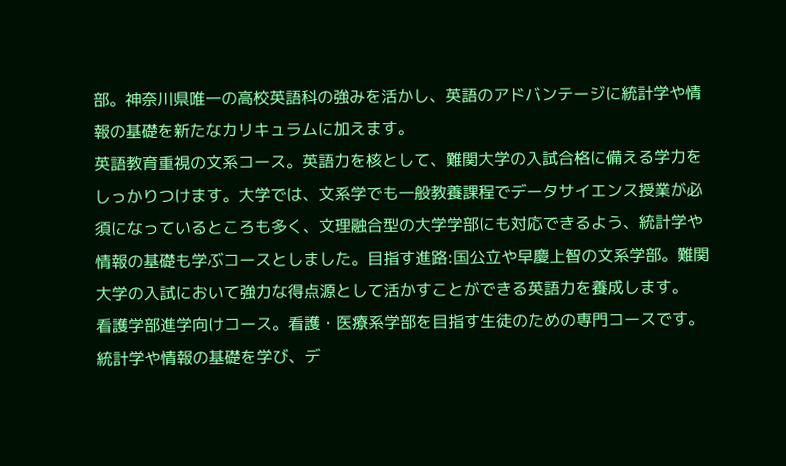部。神奈川県唯一の高校英語科の強みを活かし、英語のアドバンテージに統計学や情報の基礎を新たなカリキュラムに加えます。
英語教育重視の文系コース。英語力を核として、難関大学の入試合格に備える学力をしっかりつけます。大学では、文系学でも一般教養課程でデータサイエンス授業が必須になっているところも多く、文理融合型の大学学部にも対応できるよう、統計学や情報の基礎も学ぶコースとしました。目指す進路:国公立や早慶上智の文系学部。難関大学の入試において強力な得点源として活かすことができる英語力を養成します。
看護学部進学向けコース。看護・医療系学部を目指す生徒のための専門コースです。統計学や情報の基礎を学び、デ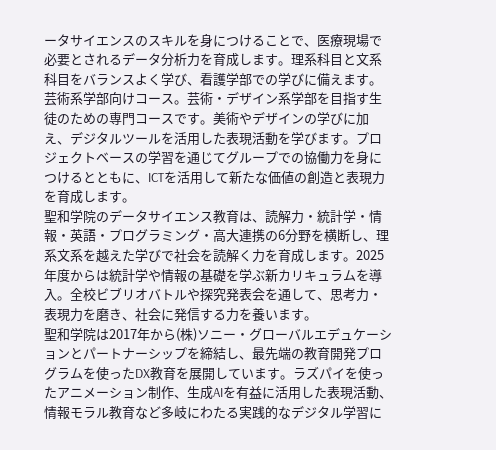ータサイエンスのスキルを身につけることで、医療現場で必要とされるデータ分析力を育成します。理系科目と文系科目をバランスよく学び、看護学部での学びに備えます。
芸術系学部向けコース。芸術・デザイン系学部を目指す生徒のための専門コースです。美術やデザインの学びに加え、デジタルツールを活用した表現活動を学びます。プロジェクトベースの学習を通じてグループでの協働力を身につけるとともに、ICTを活用して新たな価値の創造と表現力を育成します。
聖和学院のデータサイエンス教育は、読解力・統計学・情報・英語・プログラミング・高大連携の6分野を横断し、理系文系を越えた学びで社会を読解く力を育成します。2025年度からは統計学や情報の基礎を学ぶ新カリキュラムを導入。全校ビブリオバトルや探究発表会を通して、思考力・表現力を磨き、社会に発信する力を養います。
聖和学院は2017年から(株)ソニー・グローバルエデュケーションとパートナーシップを締結し、最先端の教育開発プログラムを使ったDX教育を展開しています。ラズパイを使ったアニメーション制作、生成AIを有益に活用した表現活動、情報モラル教育など多岐にわたる実践的なデジタル学習に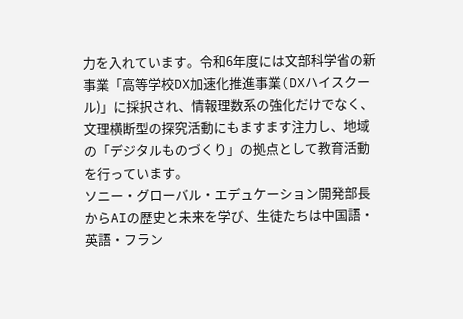力を入れています。令和6年度には文部科学省の新事業「高等学校DX加速化推進事業(DXハイスクール)」に採択され、情報理数系の強化だけでなく、文理横断型の探究活動にもますます注力し、地域の「デジタルものづくり」の拠点として教育活動を行っています。
ソニー・グローバル・エデュケーション開発部長からAIの歴史と未来を学び、生徒たちは中国語・英語・フラン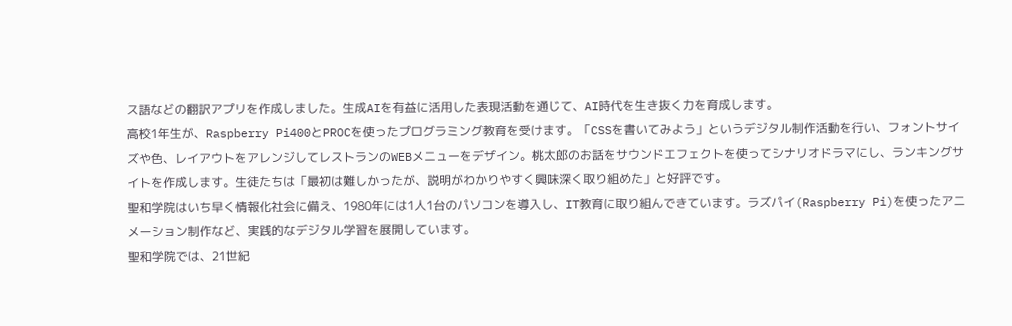ス語などの翻訳アプリを作成しました。生成AIを有益に活用した表現活動を通じて、AI時代を生き抜く力を育成します。
高校1年生が、Raspberry Pi400とPROCを使ったプログラミング教育を受けます。「CSSを書いてみよう」というデジタル制作活動を行い、フォントサイズや色、レイアウトをアレンジしてレストランのWEBメニューをデザイン。桃太郎のお話をサウンドエフェクトを使ってシナリオドラマにし、ランキングサイトを作成します。生徒たちは「最初は難しかったが、説明がわかりやすく興味深く取り組めた」と好評です。
聖和学院はいち早く情報化社会に備え、1980年には1人1台のパソコンを導入し、IT教育に取り組んできています。ラズパイ(Raspberry Pi)を使ったアニメーション制作など、実践的なデジタル学習を展開しています。
聖和学院では、21世紀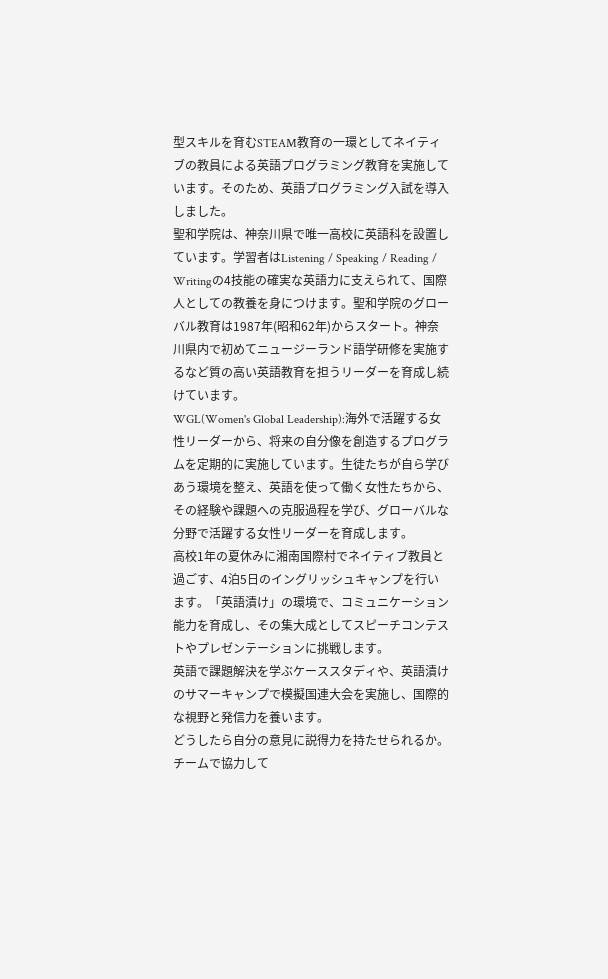型スキルを育むSTEAM教育の一環としてネイティブの教員による英語プログラミング教育を実施しています。そのため、英語プログラミング入試を導入しました。
聖和学院は、神奈川県で唯一高校に英語科を設置しています。学習者はListening / Speaking / Reading / Writingの4技能の確実な英語力に支えられて、国際人としての教養を身につけます。聖和学院のグローバル教育は1987年(昭和62年)からスタート。神奈川県内で初めてニュージーランド語学研修を実施するなど質の高い英語教育を担うリーダーを育成し続けています。
WGL(Women's Global Leadership):海外で活躍する女性リーダーから、将来の自分像を創造するプログラムを定期的に実施しています。生徒たちが自ら学びあう環境を整え、英語を使って働く女性たちから、その経験や課題への克服過程を学び、グローバルな分野で活躍する女性リーダーを育成します。
高校1年の夏休みに湘南国際村でネイティブ教員と過ごす、4泊5日のイングリッシュキャンプを行います。「英語漬け」の環境で、コミュニケーション能力を育成し、その集大成としてスピーチコンテストやプレゼンテーションに挑戦します。
英語で課題解決を学ぶケーススタディや、英語漬けのサマーキャンプで模擬国連大会を実施し、国際的な視野と発信力を養います。
どうしたら自分の意見に説得力を持たせられるか。チームで協力して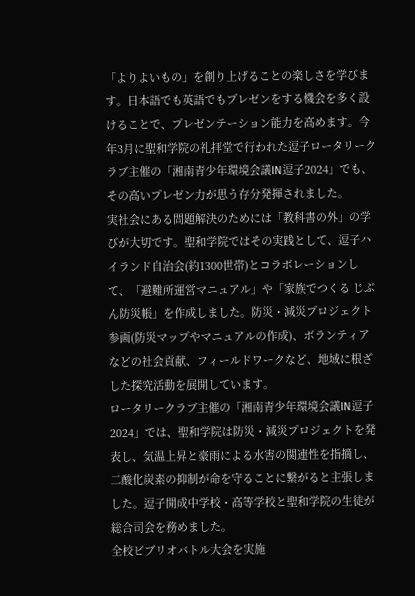「よりよいもの」を創り上げることの楽しさを学びます。日本語でも英語でもプレゼンをする機会を多く設けることで、プレゼンテーション能力を高めます。今年3月に聖和学院の礼拝堂で行われた逗子ロータリークラブ主催の「湘南青少年環境会議IN逗子2024」でも、その高いプレゼン力が思う存分発揮されました。
実社会にある問題解決のためには「教科書の外」の学びが大切です。聖和学院ではその実践として、逗子ハイランド自治会(約1300世帯)とコラボレーションして、「避難所運営マニュアル」や「家族でつくる じぶん防災帳」を作成しました。防災・減災プロジェクト参画(防災マップやマニュアルの作成)、ボランティアなどの社会貢献、フィールドワークなど、地域に根ざした探究活動を展開しています。
ロータリークラブ主催の「湘南青少年環境会議IN逗子2024」では、聖和学院は防災・減災プロジェクトを発表し、気温上昇と豪雨による水害の関連性を指摘し、二酸化炭素の抑制が命を守ることに繋がると主張しました。逗子開成中学校・高等学校と聖和学院の生徒が総合司会を務めました。
全校ビブリオバトル大会を実施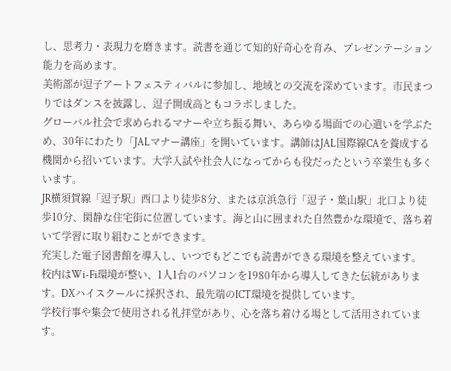し、思考力・表現力を磨きます。読書を通じて知的好奇心を育み、プレゼンテーション能力を高めます。
美術部が逗子アートフェスティバルに参加し、地域との交流を深めています。市民まつりではダンスを披露し、逗子開成高ともコラボしました。
グローバル社会で求められるマナーや立ち振る舞い、あらゆる場面での心遣いを学ぶため、30年にわたり「JALマナー講座」を開いています。講師はJAL国際線CAを養成する機関から招いています。大学入試や社会人になってからも役だったという卒業生も多くいます。
JR横須賀線「逗子駅」西口より徒歩8分、または京浜急行「逗子・葉山駅」北口より徒歩10分、閑静な住宅街に位置しています。海と山に囲まれた自然豊かな環境で、落ち着いて学習に取り組むことができます。
充実した電子図書館を導入し、いつでもどこでも読書ができる環境を整えています。
校内はWi-Fi環境が整い、1人1台のパソコンを1980年から導入してきた伝統があります。DXハイスクールに採択され、最先端のICT環境を提供しています。
学校行事や集会で使用される礼拝堂があり、心を落ち着ける場として活用されています。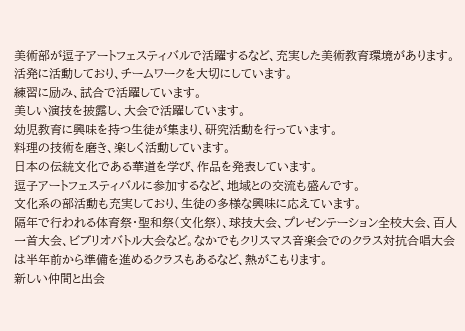美術部が逗子アートフェスティバルで活躍するなど、充実した美術教育環境があります。
活発に活動しており、チームワークを大切にしています。
練習に励み、試合で活躍しています。
美しい演技を披露し、大会で活躍しています。
幼児教育に興味を持つ生徒が集まり、研究活動を行っています。
料理の技術を磨き、楽しく活動しています。
日本の伝統文化である華道を学び、作品を発表しています。
逗子アートフェスティバルに参加するなど、地域との交流も盛んです。
文化系の部活動も充実しており、生徒の多様な興味に応えています。
隔年で行われる体育祭・聖和祭(文化祭)、球技大会、プレゼンテーション全校大会、百人一首大会、ビブリオバトル大会など。なかでもクリスマス音楽会でのクラス対抗合唱大会は半年前から準備を進めるクラスもあるなど、熱がこもります。
新しい仲間と出会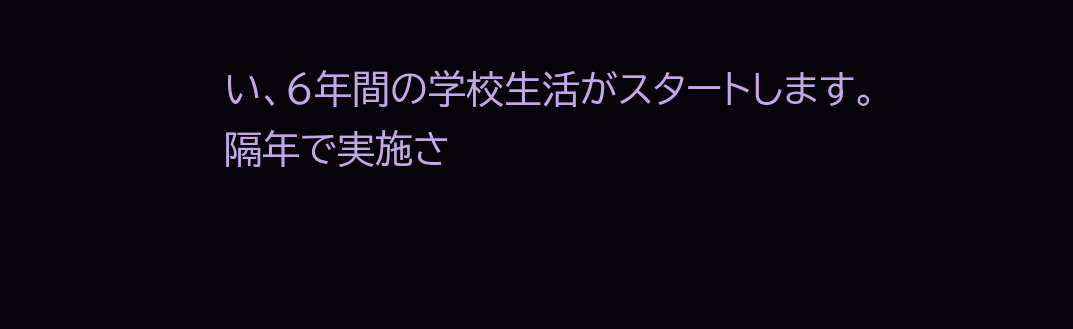い、6年間の学校生活がスタートします。
隔年で実施さ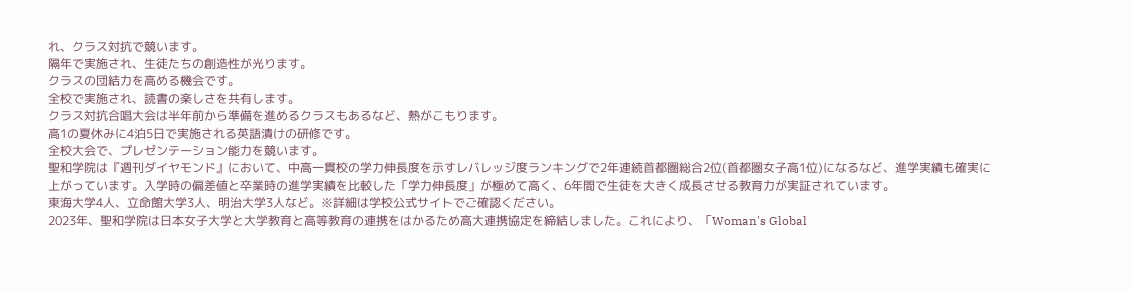れ、クラス対抗で競います。
隔年で実施され、生徒たちの創造性が光ります。
クラスの団結力を高める機会です。
全校で実施され、読書の楽しさを共有します。
クラス対抗合唱大会は半年前から準備を進めるクラスもあるなど、熱がこもります。
高1の夏休みに4泊5日で実施される英語漬けの研修です。
全校大会で、プレゼンテーション能力を競います。
聖和学院は『週刊ダイヤモンド』において、中高一貫校の学力伸長度を示すレバレッジ度ランキングで2年連続首都圏総合2位(首都圏女子高1位)になるなど、進学実績も確実に上がっています。入学時の偏差値と卒業時の進学実績を比較した「学力伸長度」が極めて高く、6年間で生徒を大きく成長させる教育力が実証されています。
東海大学4人、立命館大学3人、明治大学3人など。※詳細は学校公式サイトでご確認ください。
2023年、聖和学院は日本女子大学と大学教育と高等教育の連携をはかるため高大連携協定を締結しました。これにより、「Woman's Global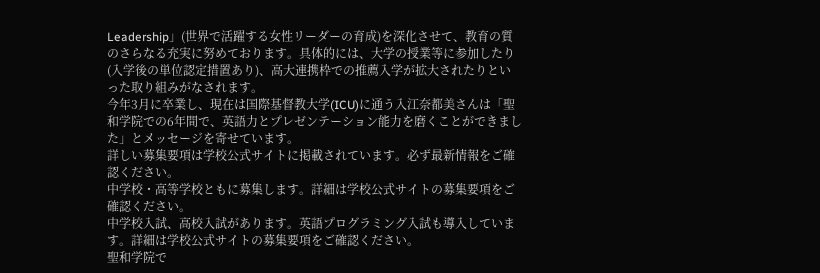Leadership」(世界で活躍する女性リーダーの育成)を深化させて、教育の質のさらなる充実に努めております。具体的には、大学の授業等に参加したり(入学後の単位認定措置あり)、高大連携枠での推薦入学が拡大されたりといった取り組みがなされます。
今年3月に卒業し、現在は国際基督教大学(ICU)に通う入江奈都美さんは「聖和学院での6年間で、英語力とプレゼンテーション能力を磨くことができました」とメッセージを寄せています。
詳しい募集要項は学校公式サイトに掲載されています。必ず最新情報をご確認ください。
中学校・高等学校ともに募集します。詳細は学校公式サイトの募集要項をご確認ください。
中学校入試、高校入試があります。英語プログラミング入試も導入しています。詳細は学校公式サイトの募集要項をご確認ください。
聖和学院で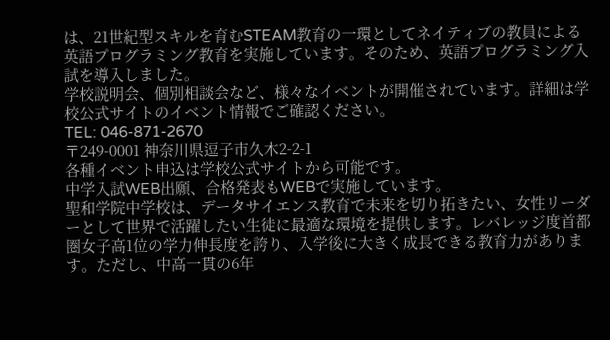は、21世紀型スキルを育むSTEAM教育の一環としてネイティブの教員による英語プログラミング教育を実施しています。そのため、英語プログラミング入試を導入しました。
学校説明会、個別相談会など、様々なイベントが開催されています。詳細は学校公式サイトのイベント情報でご確認ください。
TEL: 046-871-2670
〒249-0001 神奈川県逗子市久木2-2-1
各種イベント申込は学校公式サイトから可能です。
中学入試WEB出願、合格発表もWEBで実施しています。
聖和学院中学校は、データサイエンス教育で未来を切り拓きたい、女性リーダーとして世界で活躍したい生徒に最適な環境を提供します。レバレッジ度首都圏女子高1位の学力伸長度を誇り、入学後に大きく成長できる教育力があります。ただし、中高一貫の6年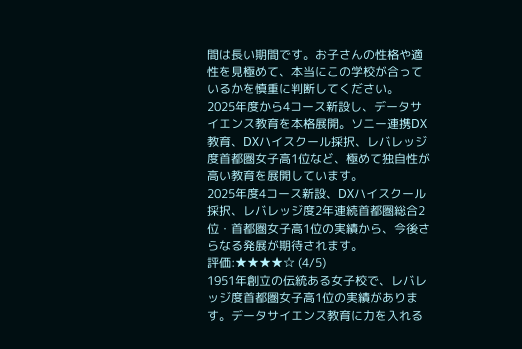間は長い期間です。お子さんの性格や適性を見極めて、本当にこの学校が合っているかを慎重に判断してください。
2025年度から4コース新設し、データサイエンス教育を本格展開。ソニー連携DX教育、DXハイスクール採択、レバレッジ度首都圏女子高1位など、極めて独自性が高い教育を展開しています。
2025年度4コース新設、DXハイスクール採択、レバレッジ度2年連続首都圏総合2位・首都圏女子高1位の実績から、今後さらなる発展が期待されます。
評価:★★★★☆ (4/5)
1951年創立の伝統ある女子校で、レバレッジ度首都圏女子高1位の実績があります。データサイエンス教育に力を入れる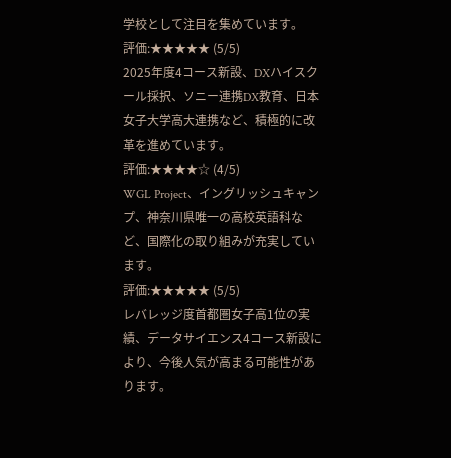学校として注目を集めています。
評価:★★★★★ (5/5)
2025年度4コース新設、DXハイスクール採択、ソニー連携DX教育、日本女子大学高大連携など、積極的に改革を進めています。
評価:★★★★☆ (4/5)
WGL Project、イングリッシュキャンプ、神奈川県唯一の高校英語科など、国際化の取り組みが充実しています。
評価:★★★★★ (5/5)
レバレッジ度首都圏女子高1位の実績、データサイエンス4コース新設により、今後人気が高まる可能性があります。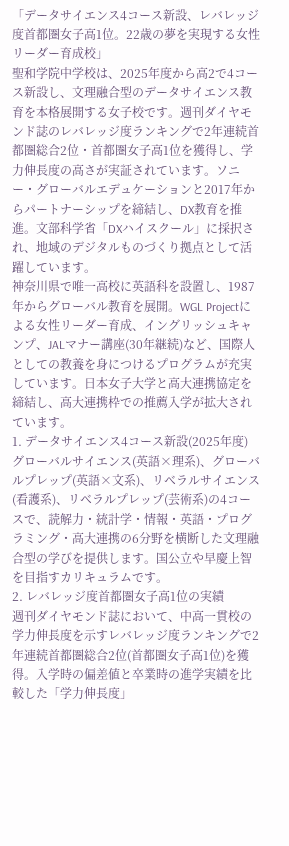「データサイエンス4コース新設、レバレッジ度首都圏女子高1位。22歳の夢を実現する女性リーダー育成校」
聖和学院中学校は、2025年度から高2で4コース新設し、文理融合型のデータサイエンス教育を本格展開する女子校です。週刊ダイヤモンド誌のレバレッジ度ランキングで2年連続首都圏総合2位・首都圏女子高1位を獲得し、学力伸長度の高さが実証されています。ソニー・グローバルエデュケーションと2017年からパートナーシップを締結し、DX教育を推進。文部科学省「DXハイスクール」に採択され、地域のデジタルものづくり拠点として活躍しています。
神奈川県で唯一高校に英語科を設置し、1987年からグローバル教育を展開。WGL Projectによる女性リーダー育成、イングリッシュキャンプ、JALマナー講座(30年継続)など、国際人としての教養を身につけるプログラムが充実しています。日本女子大学と高大連携協定を締結し、高大連携枠での推薦入学が拡大されています。
1. データサイエンス4コース新設(2025年度)
グローバルサイエンス(英語×理系)、グローバルプレップ(英語×文系)、リベラルサイエンス(看護系)、リベラルプレップ(芸術系)の4コースで、読解力・統計学・情報・英語・プログラミング・高大連携の6分野を横断した文理融合型の学びを提供します。国公立や早慶上智を目指すカリキュラムです。
2. レバレッジ度首都圏女子高1位の実績
週刊ダイヤモンド誌において、中高一貫校の学力伸長度を示すレバレッジ度ランキングで2年連続首都圏総合2位(首都圏女子高1位)を獲得。入学時の偏差値と卒業時の進学実績を比較した「学力伸長度」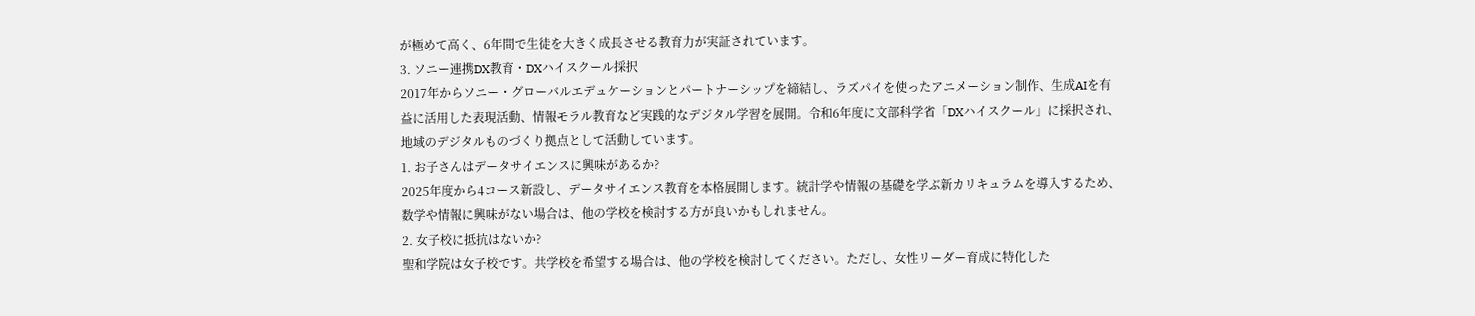が極めて高く、6年間で生徒を大きく成長させる教育力が実証されています。
3. ソニー連携DX教育・DXハイスクール採択
2017年からソニー・グローバルエデュケーションとパートナーシップを締結し、ラズパイを使ったアニメーション制作、生成AIを有益に活用した表現活動、情報モラル教育など実践的なデジタル学習を展開。令和6年度に文部科学省「DXハイスクール」に採択され、地域のデジタルものづくり拠点として活動しています。
1. お子さんはデータサイエンスに興味があるか?
2025年度から4コース新設し、データサイエンス教育を本格展開します。統計学や情報の基礎を学ぶ新カリキュラムを導入するため、数学や情報に興味がない場合は、他の学校を検討する方が良いかもしれません。
2. 女子校に抵抗はないか?
聖和学院は女子校です。共学校を希望する場合は、他の学校を検討してください。ただし、女性リーダー育成に特化した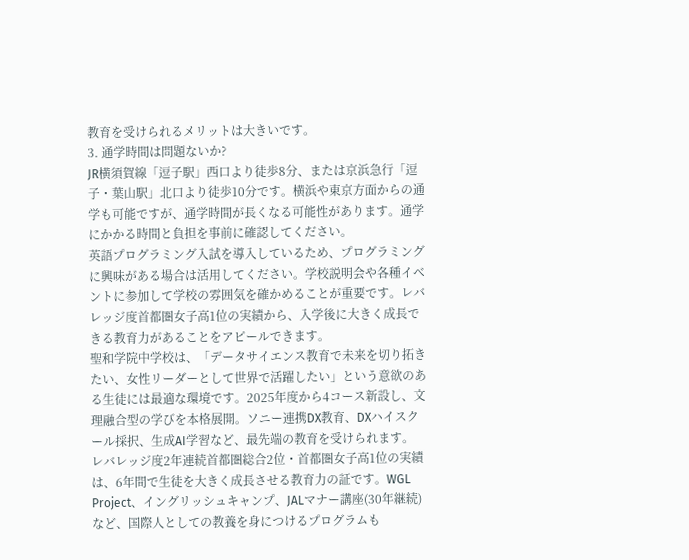教育を受けられるメリットは大きいです。
3. 通学時間は問題ないか?
JR横須賀線「逗子駅」西口より徒歩8分、または京浜急行「逗子・葉山駅」北口より徒歩10分です。横浜や東京方面からの通学も可能ですが、通学時間が長くなる可能性があります。通学にかかる時間と負担を事前に確認してください。
英語プログラミング入試を導入しているため、プログラミングに興味がある場合は活用してください。学校説明会や各種イベントに参加して学校の雰囲気を確かめることが重要です。レバレッジ度首都圏女子高1位の実績から、入学後に大きく成長できる教育力があることをアピールできます。
聖和学院中学校は、「データサイエンス教育で未来を切り拓きたい、女性リーダーとして世界で活躍したい」という意欲のある生徒には最適な環境です。2025年度から4コース新設し、文理融合型の学びを本格展開。ソニー連携DX教育、DXハイスクール採択、生成AI学習など、最先端の教育を受けられます。
レバレッジ度2年連続首都圏総合2位・首都圏女子高1位の実績は、6年間で生徒を大きく成長させる教育力の証です。WGL Project、イングリッシュキャンプ、JALマナー講座(30年継続)など、国際人としての教養を身につけるプログラムも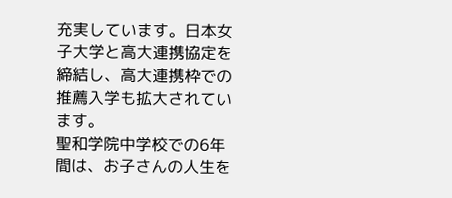充実しています。日本女子大学と高大連携協定を締結し、高大連携枠での推薦入学も拡大されています。
聖和学院中学校での6年間は、お子さんの人生を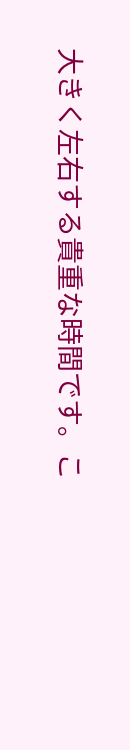大きく左右する貴重な時間です。こ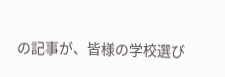の記事が、皆様の学校選び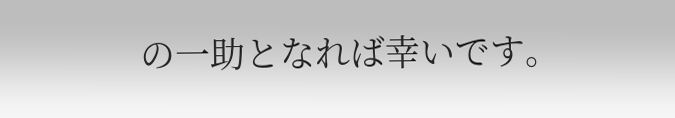の一助となれば幸いです。